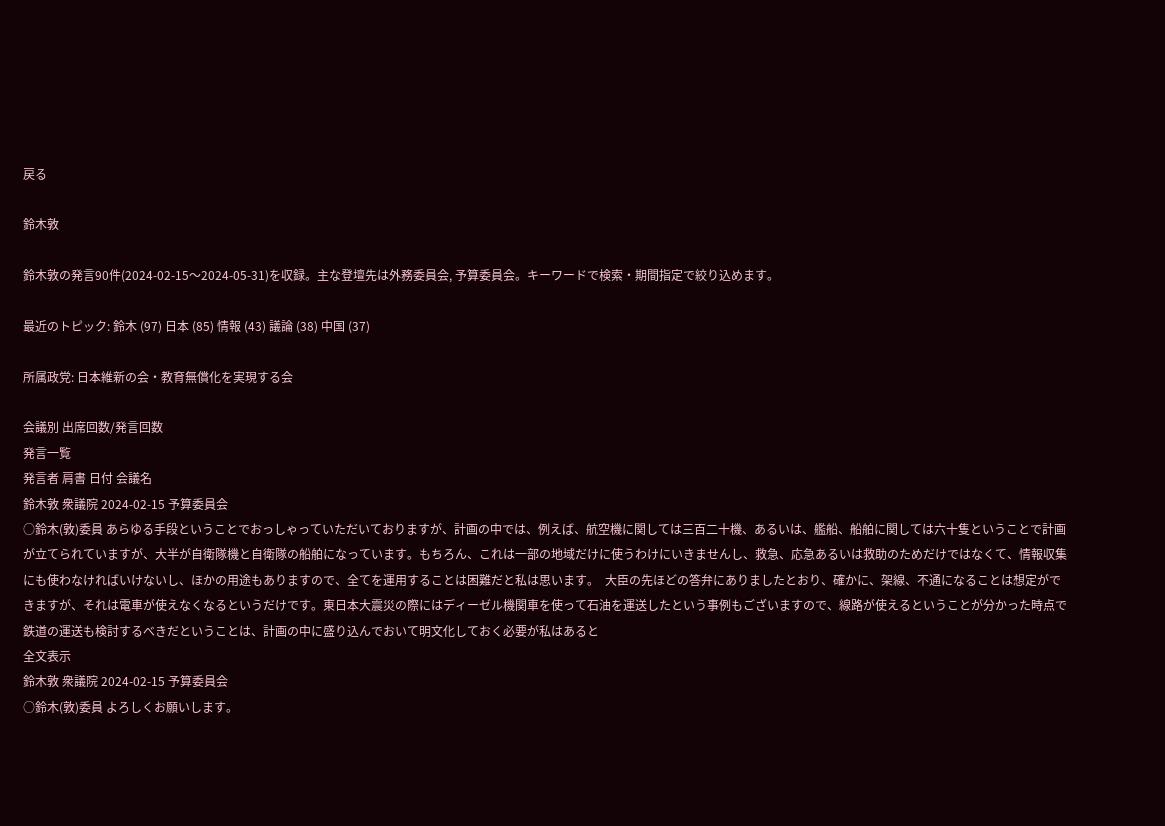戻る

鈴木敦

鈴木敦の発言90件(2024-02-15〜2024-05-31)を収録。主な登壇先は外務委員会, 予算委員会。キーワードで検索・期間指定で絞り込めます。

最近のトピック: 鈴木 (97) 日本 (85) 情報 (43) 議論 (38) 中国 (37)

所属政党: 日本維新の会・教育無償化を実現する会

会議別 出席回数/発言回数
発言一覧
発言者 肩書 日付 会議名
鈴木敦 衆議院 2024-02-15 予算委員会
○鈴木(敦)委員 あらゆる手段ということでおっしゃっていただいておりますが、計画の中では、例えば、航空機に関しては三百二十機、あるいは、艦船、船舶に関しては六十隻ということで計画が立てられていますが、大半が自衛隊機と自衛隊の船舶になっています。もちろん、これは一部の地域だけに使うわけにいきませんし、救急、応急あるいは救助のためだけではなくて、情報収集にも使わなければいけないし、ほかの用途もありますので、全てを運用することは困難だと私は思います。  大臣の先ほどの答弁にありましたとおり、確かに、架線、不通になることは想定ができますが、それは電車が使えなくなるというだけです。東日本大震災の際にはディーゼル機関車を使って石油を運送したという事例もございますので、線路が使えるということが分かった時点で鉄道の運送も検討するべきだということは、計画の中に盛り込んでおいて明文化しておく必要が私はあると
全文表示
鈴木敦 衆議院 2024-02-15 予算委員会
○鈴木(敦)委員 よろしくお願いします。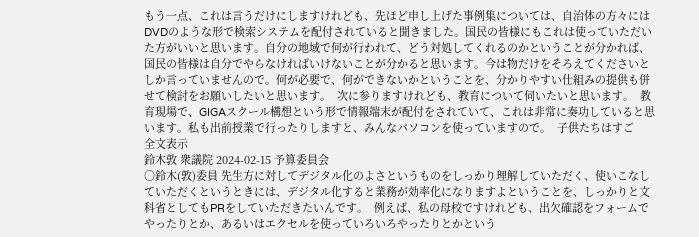もう一点、これは言うだけにしますけれども、先ほど申し上げた事例集については、自治体の方々にはDVDのような形で検索システムを配付されていると聞きました。国民の皆様にもこれは使っていただいた方がいいと思います。自分の地域で何が行われて、どう対処してくれるのかということが分かれば、国民の皆様は自分でやらなければいけないことが分かると思います。今は物だけをそろえてくださいとしか言っていませんので。何が必要で、何ができないかということを、分かりやすい仕組みの提供も併せて検討をお願いしたいと思います。  次に参りますけれども、教育について伺いたいと思います。  教育現場で、GIGAスクール構想という形で情報端末が配付をされていて、これは非常に奏功していると思います。私も出前授業で行ったりしますと、みんなパソコンを使っていますので。  子供たちはすご
全文表示
鈴木敦 衆議院 2024-02-15 予算委員会
○鈴木(敦)委員 先生方に対してデジタル化のよさというものをしっかり理解していただく、使いこなしていただくというときには、デジタル化すると業務が効率化になりますよということを、しっかりと文科省としてもPRをしていただきたいんです。  例えば、私の母校ですけれども、出欠確認をフォームでやったりとか、あるいはエクセルを使っていろいろやったりとかという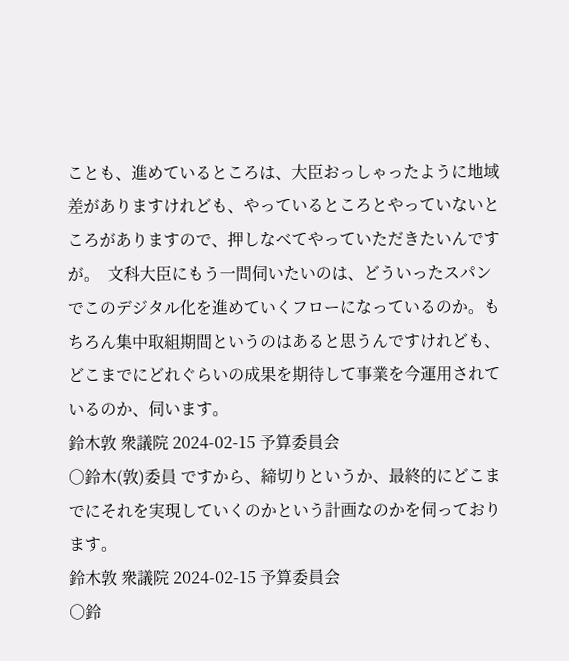ことも、進めているところは、大臣おっしゃったように地域差がありますけれども、やっているところとやっていないところがありますので、押しなべてやっていただきたいんですが。  文科大臣にもう一問伺いたいのは、どういったスパンでこのデジタル化を進めていくフローになっているのか。もちろん集中取組期間というのはあると思うんですけれども、どこまでにどれぐらいの成果を期待して事業を今運用されているのか、伺います。
鈴木敦 衆議院 2024-02-15 予算委員会
○鈴木(敦)委員 ですから、締切りというか、最終的にどこまでにそれを実現していくのかという計画なのかを伺っております。
鈴木敦 衆議院 2024-02-15 予算委員会
○鈴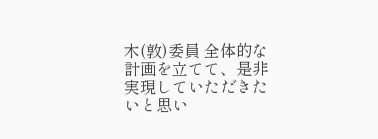木(敦)委員 全体的な計画を立てて、是非実現していただきたいと思い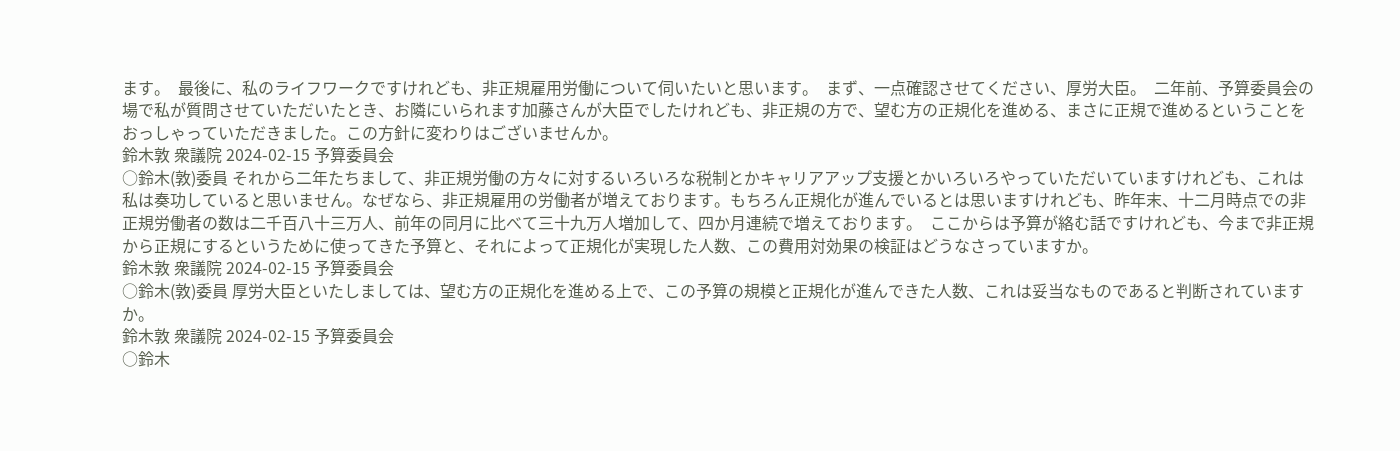ます。  最後に、私のライフワークですけれども、非正規雇用労働について伺いたいと思います。  まず、一点確認させてください、厚労大臣。  二年前、予算委員会の場で私が質問させていただいたとき、お隣にいられます加藤さんが大臣でしたけれども、非正規の方で、望む方の正規化を進める、まさに正規で進めるということをおっしゃっていただきました。この方針に変わりはございませんか。
鈴木敦 衆議院 2024-02-15 予算委員会
○鈴木(敦)委員 それから二年たちまして、非正規労働の方々に対するいろいろな税制とかキャリアアップ支援とかいろいろやっていただいていますけれども、これは私は奏功していると思いません。なぜなら、非正規雇用の労働者が増えております。もちろん正規化が進んでいるとは思いますけれども、昨年末、十二月時点での非正規労働者の数は二千百八十三万人、前年の同月に比べて三十九万人増加して、四か月連続で増えております。  ここからは予算が絡む話ですけれども、今まで非正規から正規にするというために使ってきた予算と、それによって正規化が実現した人数、この費用対効果の検証はどうなさっていますか。
鈴木敦 衆議院 2024-02-15 予算委員会
○鈴木(敦)委員 厚労大臣といたしましては、望む方の正規化を進める上で、この予算の規模と正規化が進んできた人数、これは妥当なものであると判断されていますか。
鈴木敦 衆議院 2024-02-15 予算委員会
○鈴木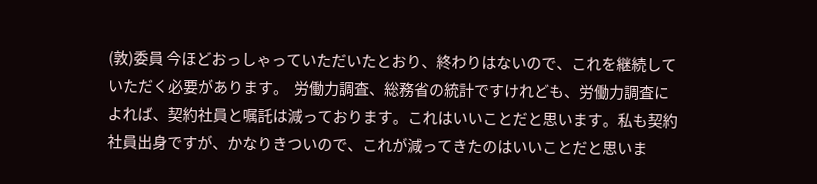(敦)委員 今ほどおっしゃっていただいたとおり、終わりはないので、これを継続していただく必要があります。  労働力調査、総務省の統計ですけれども、労働力調査によれば、契約社員と嘱託は減っております。これはいいことだと思います。私も契約社員出身ですが、かなりきついので、これが減ってきたのはいいことだと思いま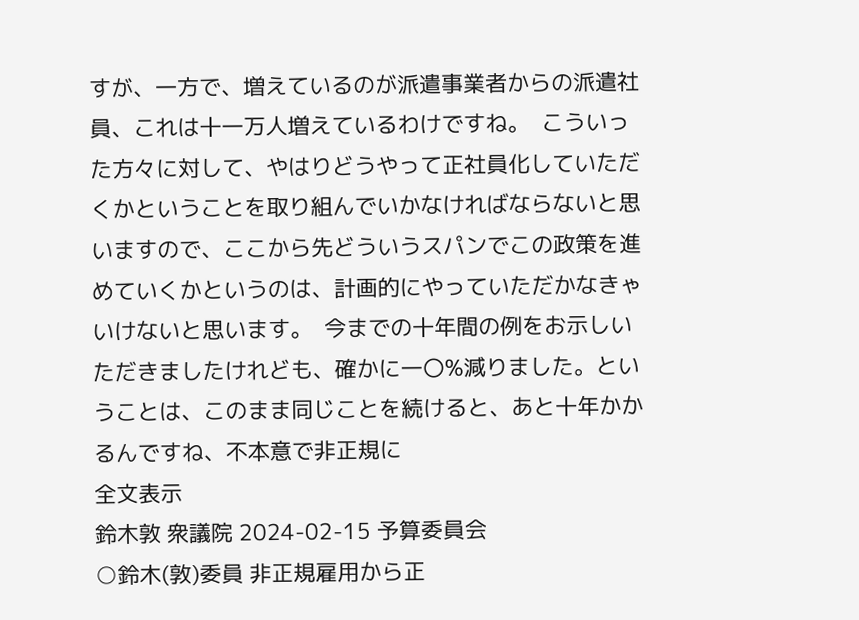すが、一方で、増えているのが派遣事業者からの派遣社員、これは十一万人増えているわけですね。  こういった方々に対して、やはりどうやって正社員化していただくかということを取り組んでいかなければならないと思いますので、ここから先どういうスパンでこの政策を進めていくかというのは、計画的にやっていただかなきゃいけないと思います。  今までの十年間の例をお示しいただきましたけれども、確かに一〇%減りました。ということは、このまま同じことを続けると、あと十年かかるんですね、不本意で非正規に
全文表示
鈴木敦 衆議院 2024-02-15 予算委員会
○鈴木(敦)委員 非正規雇用から正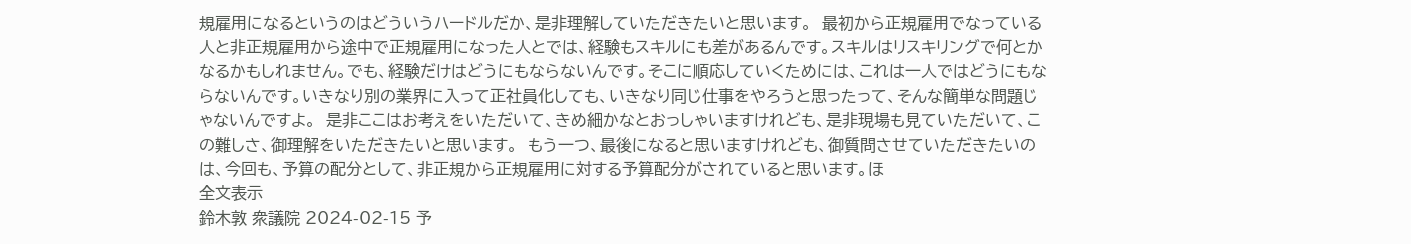規雇用になるというのはどういうハードルだか、是非理解していただきたいと思います。  最初から正規雇用でなっている人と非正規雇用から途中で正規雇用になった人とでは、経験もスキルにも差があるんです。スキルはリスキリングで何とかなるかもしれません。でも、経験だけはどうにもならないんです。そこに順応していくためには、これは一人ではどうにもならないんです。いきなり別の業界に入って正社員化しても、いきなり同じ仕事をやろうと思ったって、そんな簡単な問題じゃないんですよ。  是非ここはお考えをいただいて、きめ細かなとおっしゃいますけれども、是非現場も見ていただいて、この難しさ、御理解をいただきたいと思います。  もう一つ、最後になると思いますけれども、御質問させていただきたいのは、今回も、予算の配分として、非正規から正規雇用に対する予算配分がされていると思います。ほ
全文表示
鈴木敦 衆議院 2024-02-15 予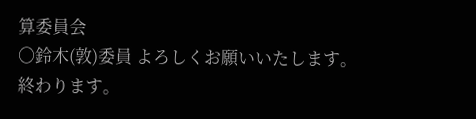算委員会
○鈴木(敦)委員 よろしくお願いいたします。  終わります。